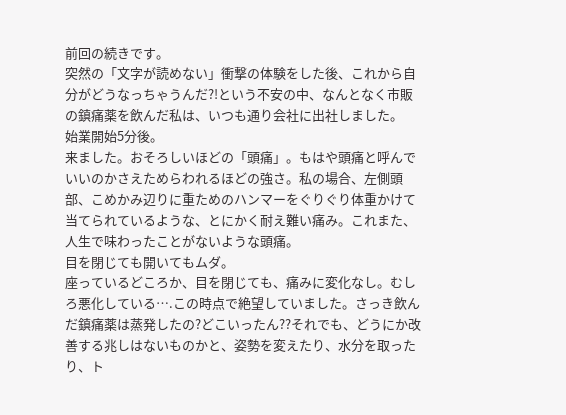前回の続きです。
突然の「文字が読めない」衝撃の体験をした後、これから自分がどうなっちゃうんだ?!という不安の中、なんとなく市販の鎮痛薬を飲んだ私は、いつも通り会社に出社しました。
始業開始5分後。
来ました。おそろしいほどの「頭痛」。もはや頭痛と呼んでいいのかさえためらわれるほどの強さ。私の場合、左側頭部、こめかみ辺りに重ためのハンマーをぐりぐり体重かけて当てられているような、とにかく耐え難い痛み。これまた、人生で味わったことがないような頭痛。
目を閉じても開いてもムダ。
座っているどころか、目を閉じても、痛みに変化なし。むしろ悪化している….この時点で絶望していました。さっき飲んだ鎮痛薬は蒸発したの?どこいったん??それでも、どうにか改善する兆しはないものかと、姿勢を変えたり、水分を取ったり、ト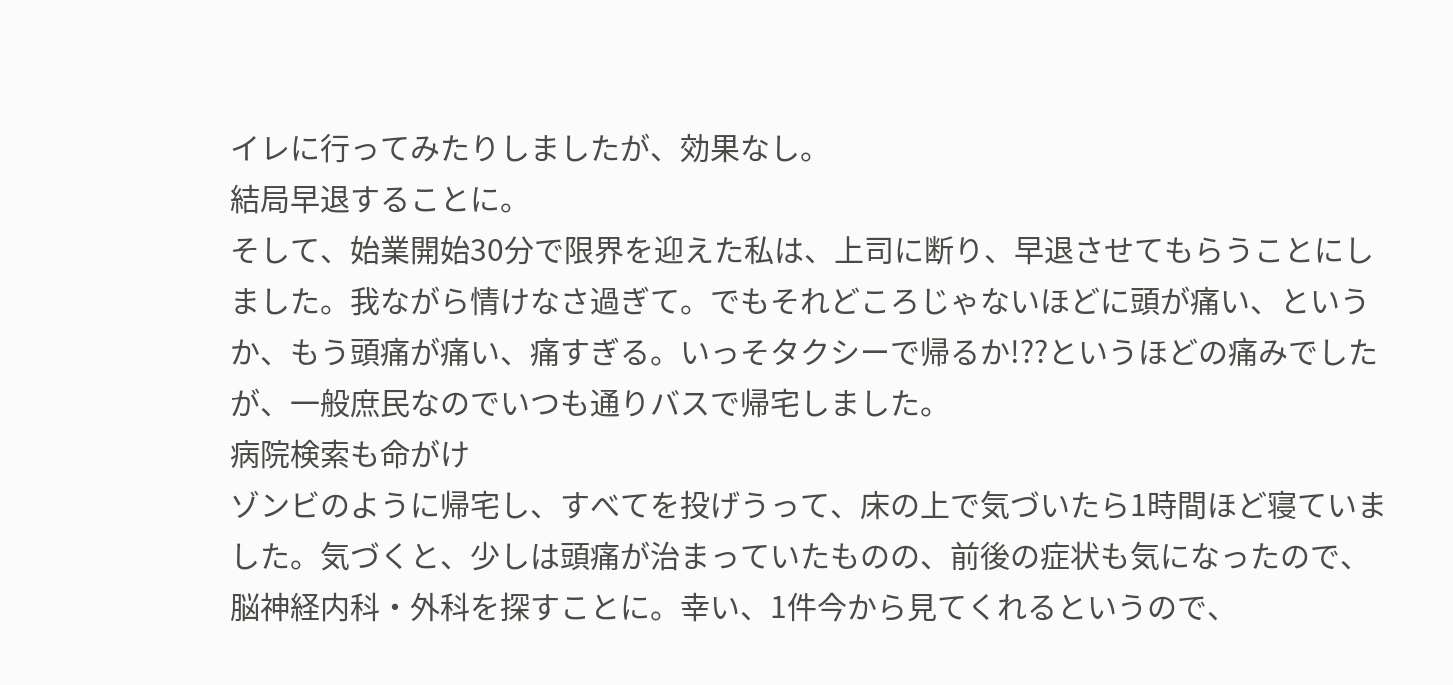イレに行ってみたりしましたが、効果なし。
結局早退することに。
そして、始業開始30分で限界を迎えた私は、上司に断り、早退させてもらうことにしました。我ながら情けなさ過ぎて。でもそれどころじゃないほどに頭が痛い、というか、もう頭痛が痛い、痛すぎる。いっそタクシーで帰るか!??というほどの痛みでしたが、一般庶民なのでいつも通りバスで帰宅しました。
病院検索も命がけ
ゾンビのように帰宅し、すべてを投げうって、床の上で気づいたら1時間ほど寝ていました。気づくと、少しは頭痛が治まっていたものの、前後の症状も気になったので、脳神経内科・外科を探すことに。幸い、1件今から見てくれるというので、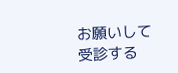お願いして受診する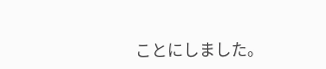ことにしました。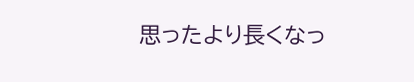思ったより長くなっ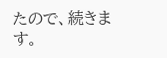たので、続きます。